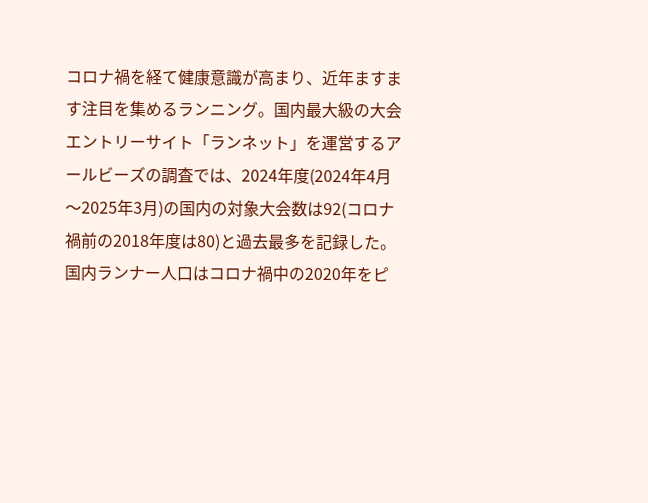コロナ禍を経て健康意識が高まり、近年ますます注目を集めるランニング。国内最大級の大会エントリーサイト「ランネット」を運営するアールビーズの調査では、2024年度(2024年4月〜2025年3月)の国内の対象大会数は92(コロナ禍前の2018年度は80)と過去最多を記録した。国内ランナー人口はコロナ禍中の2020年をピ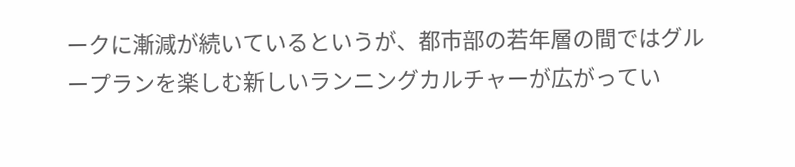ークに漸減が続いているというが、都市部の若年層の間ではグループランを楽しむ新しいランニングカルチャーが広がってい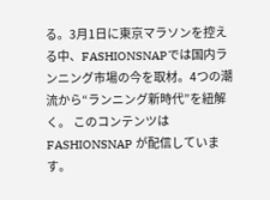る。3月1日に東京マラソンを控える中、FASHIONSNAPでは国内ランニング市場の今を取材。4つの潮流から“ランニング新時代”を紐解く。 このコンテンツは FASHIONSNAP が配信しています。